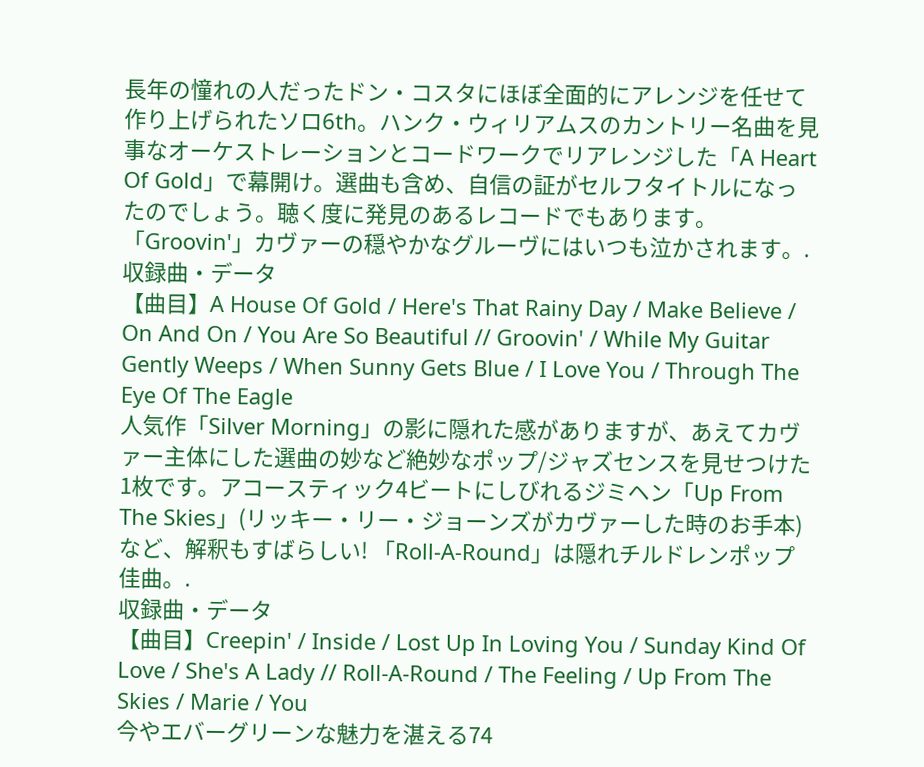長年の憧れの人だったドン・コスタにほぼ全面的にアレンジを任せて作り上げられたソロ6th。ハンク・ウィリアムスのカントリー名曲を見事なオーケストレーションとコードワークでリアレンジした「A Heart Of Gold」で幕開け。選曲も含め、自信の証がセルフタイトルになったのでしょう。聴く度に発見のあるレコードでもあります。「Groovin'」カヴァーの穏やかなグルーヴにはいつも泣かされます。.
収録曲・データ
【曲目】A House Of Gold / Here's That Rainy Day / Make Believe / On And On / You Are So Beautiful // Groovin' / While My Guitar Gently Weeps / When Sunny Gets Blue / I Love You / Through The Eye Of The Eagle
人気作「Silver Morning」の影に隠れた感がありますが、あえてカヴァー主体にした選曲の妙など絶妙なポップ/ジャズセンスを見せつけた1枚です。アコースティック4ビートにしびれるジミヘン「Up From The Skies」(リッキー・リー・ジョーンズがカヴァーした時のお手本)など、解釈もすばらしい! 「Roll-A-Round」は隠れチルドレンポップ佳曲。.
収録曲・データ
【曲目】Creepin' / Inside / Lost Up In Loving You / Sunday Kind Of Love / She's A Lady // Roll-A-Round / The Feeling / Up From The Skies / Marie / You
今やエバーグリーンな魅力を湛える74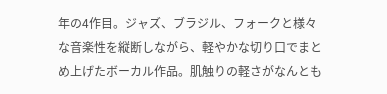年の4作目。ジャズ、ブラジル、フォークと様々な音楽性を縦断しながら、軽やかな切り口でまとめ上げたボーカル作品。肌触りの軽さがなんとも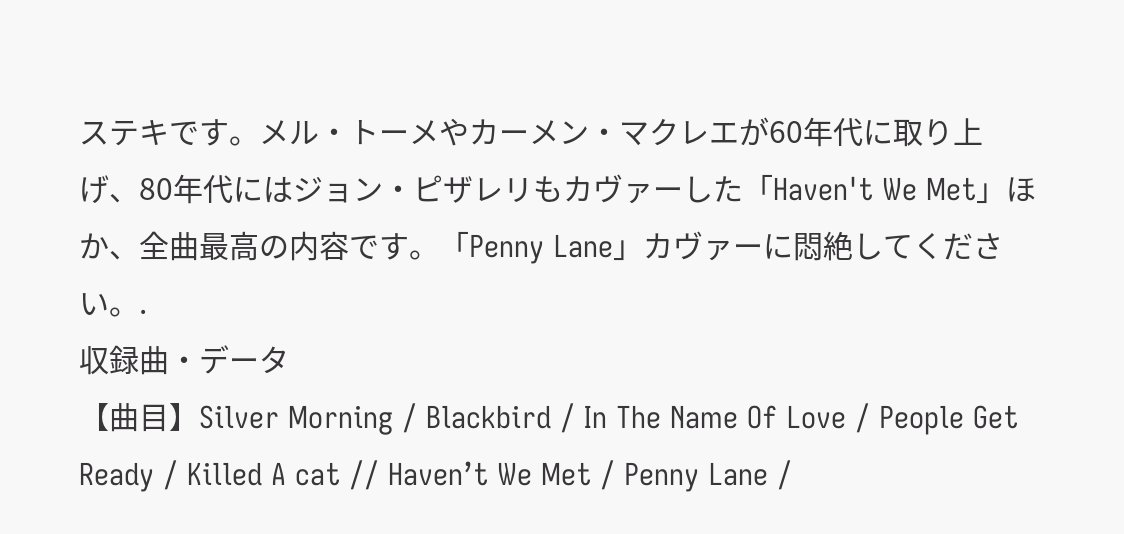ステキです。メル・トーメやカーメン・マクレエが60年代に取り上げ、80年代にはジョン・ピザレリもカヴァーした「Haven't We Met」ほか、全曲最高の内容です。「Penny Lane」カヴァーに悶絶してください。.
収録曲・データ
【曲目】Silver Morning / Blackbird / In The Name Of Love / People Get Ready / Killed A cat // Haven’t We Met / Penny Lane /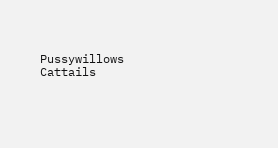Pussywillows Cattails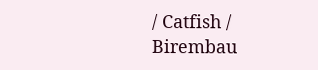/ Catfish / Birembau